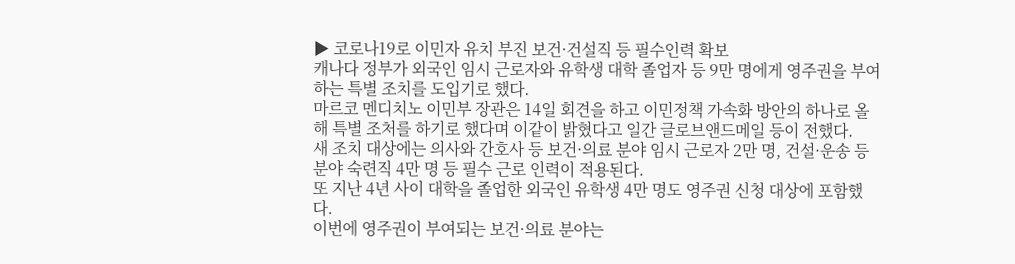▶ 코로나19로 이민자 유치 부진 보건·건설직 등 필수인력 확보
캐나다 정부가 외국인 임시 근로자와 유학생 대학 졸업자 등 9만 명에게 영주권을 부여하는 특별 조치를 도입기로 했다.
마르코 멘디치노 이민부 장관은 14일 회견을 하고 이민정책 가속화 방안의 하나로 올해 특별 조처를 하기로 했다며 이같이 밝혔다고 일간 글로브앤드메일 등이 전했다.
새 조치 대상에는 의사와 간호사 등 보건·의료 분야 임시 근로자 2만 명, 건설·운송 등 분야 숙련직 4만 명 등 필수 근로 인력이 적용된다.
또 지난 4년 사이 대학을 졸업한 외국인 유학생 4만 명도 영주권 신청 대상에 포함했다.
이번에 영주권이 부여되는 보건·의료 분야는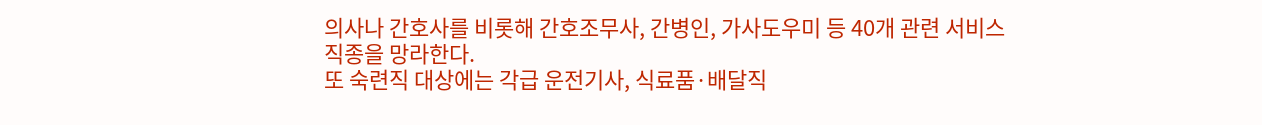의사나 간호사를 비롯해 간호조무사, 간병인, 가사도우미 등 40개 관련 서비스 직종을 망라한다.
또 숙련직 대상에는 각급 운전기사, 식료품·배달직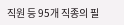직원 등 95개 직종의 필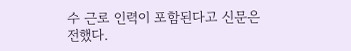수 근로 인력이 포함된다고 신문은 전했다.